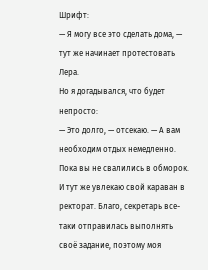Шрифт:
— Я могу все это сделать дома, — тут же начинает протестовать Лера.
Но я догадывался, что будет непросто:
— Это долго, — отсекаю. — А вам необходим отдых немедленно. Пока вы не свалились в обморок.
И тут же увлекаю свой караван в ректорат. Благо, секретарь все-таки отправилась выполнять своё задание, поэтому моя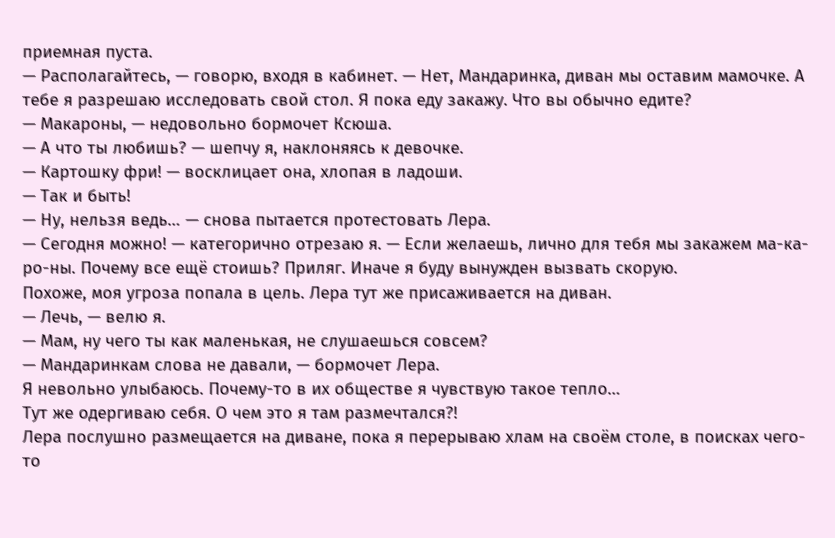приемная пуста.
— Располагайтесь, — говорю, входя в кабинет. — Нет, Мандаринка, диван мы оставим мамочке. А тебе я разрешаю исследовать свой стол. Я пока еду закажу. Что вы обычно едите?
— Макароны, — недовольно бормочет Ксюша.
— А что ты любишь? — шепчу я, наклоняясь к девочке.
— Картошку фри! — восклицает она, хлопая в ладоши.
— Так и быть!
— Ну, нельзя ведь… — снова пытается протестовать Лера.
— Сегодня можно! — категорично отрезаю я. — Если желаешь, лично для тебя мы закажем ма-ка-ро-ны. Почему все ещё стоишь? Приляг. Иначе я буду вынужден вызвать скорую.
Похоже, моя угроза попала в цель. Лера тут же присаживается на диван.
— Лечь, — велю я.
— Мам, ну чего ты как маленькая, не слушаешься совсем?
— Мандаринкам слова не давали, — бормочет Лера.
Я невольно улыбаюсь. Почему-то в их обществе я чувствую такое тепло…
Тут же одергиваю себя. О чем это я там размечтался?!
Лера послушно размещается на диване, пока я перерываю хлам на своём столе, в поисках чего-то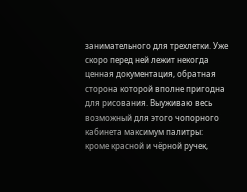занимательного для трехлетки. Уже скоро перед ней лежит некогда ценная документация, обратная сторона которой вполне пригодна для рисования. Выуживаю весь возможный для этого чопорного кабинета максимум палитры: кроме красной и чёрной ручек,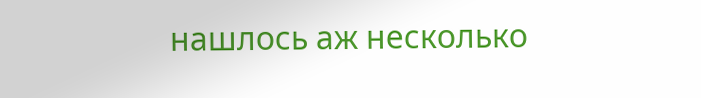нашлось аж несколько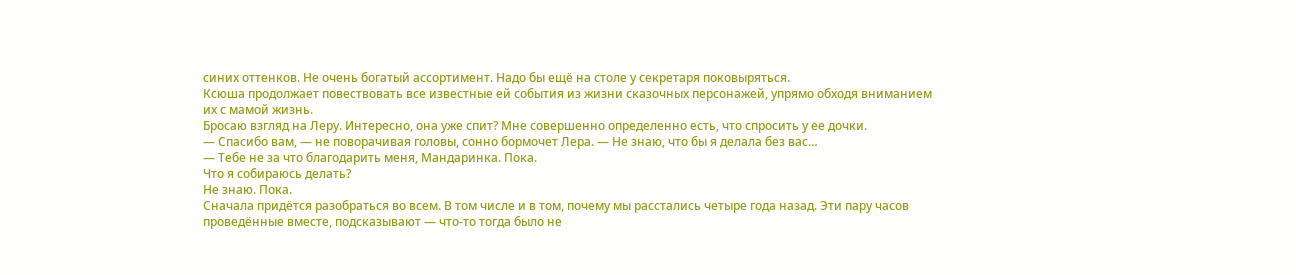синих оттенков. Не очень богатый ассортимент. Надо бы ещё на столе у секретаря поковыряться.
Ксюша продолжает повествовать все известные ей события из жизни сказочных персонажей, упрямо обходя вниманием их с мамой жизнь.
Бросаю взгляд на Леру. Интересно, она уже спит? Мне совершенно определенно есть, что спросить у ее дочки.
— Спасибо вам, — не поворачивая головы, сонно бормочет Лера. — Не знаю, что бы я делала без вас…
— Тебе не за что благодарить меня, Мандаринка. Пока.
Что я собираюсь делать?
Не знаю. Пока.
Сначала придётся разобраться во всем. В том числе и в том, почему мы расстались четыре года назад. Эти пару часов проведённые вместе, подсказывают — что-то тогда было не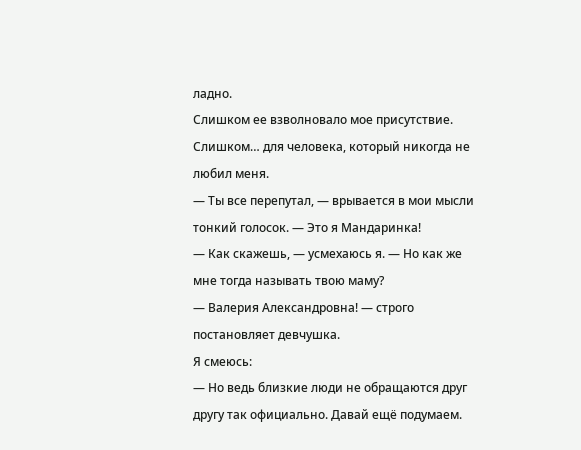ладно.
Слишком ее взволновало мое присутствие. Слишком… для человека, который никогда не любил меня.
— Ты все перепутал, — врывается в мои мысли тонкий голосок. — Это я Мандаринка!
— Как скажешь, — усмехаюсь я. — Но как же мне тогда называть твою маму?
— Валерия Александровна! — строго постановляет девчушка.
Я смеюсь:
— Но ведь близкие люди не обращаются друг другу так официально. Давай ещё подумаем.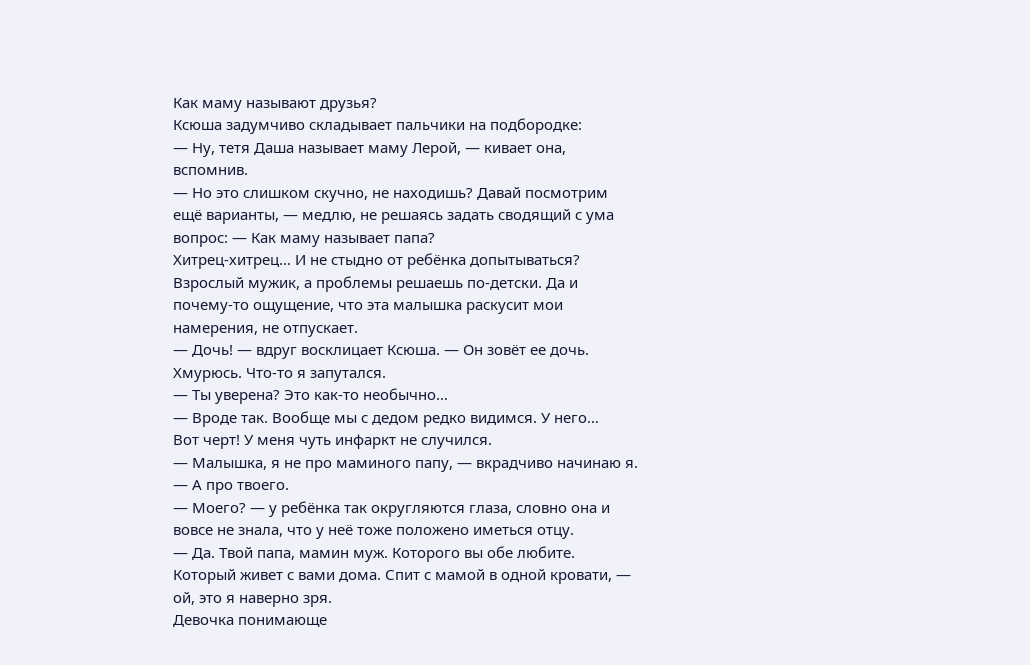Как маму называют друзья?
Ксюша задумчиво складывает пальчики на подбородке:
— Ну, тетя Даша называет маму Лерой, — кивает она, вспомнив.
— Но это слишком скучно, не находишь? Давай посмотрим ещё варианты, — медлю, не решаясь задать сводящий с ума вопрос: — Как маму называет папа?
Хитрец-хитрец… И не стыдно от ребёнка допытываться? Взрослый мужик, а проблемы решаешь по-детски. Да и почему-то ощущение, что эта малышка раскусит мои намерения, не отпускает.
— Дочь! — вдруг восклицает Ксюша. — Он зовёт ее дочь.
Хмурюсь. Что-то я запутался.
— Ты уверена? Это как-то необычно…
— Вроде так. Вообще мы с дедом редко видимся. У него…
Вот черт! У меня чуть инфаркт не случился.
— Малышка, я не про маминого папу, — вкрадчиво начинаю я. — А про твоего.
— Моего? — у ребёнка так округляются глаза, словно она и вовсе не знала, что у неё тоже положено иметься отцу.
— Да. Твой папа, мамин муж. Которого вы обе любите. Который живет с вами дома. Спит с мамой в одной кровати, — ой, это я наверно зря.
Девочка понимающе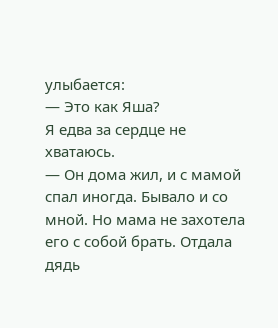улыбается:
— Это как Яша?
Я едва за сердце не хватаюсь.
— Он дома жил, и с мамой спал иногда. Бывало и со мной. Но мама не захотела его с собой брать. Отдала дядь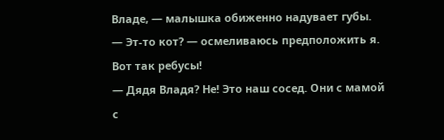Владе, — малышка обиженно надувает губы.
— Эт-то кот? — осмеливаюсь предположить я.
Вот так ребусы!
— Дядя Владя? Не! Это наш сосед. Они с мамой с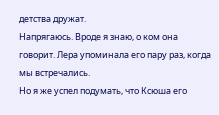детства дружат.
Напрягаюсь. Вроде я знаю, о ком она говорит. Лера упоминала его пару раз, когда мы встречались.
Но я же успел подумать, что Ксюша его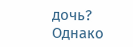дочь? Однако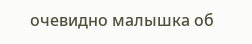очевидно малышка об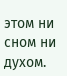этом ни сном ни духом.